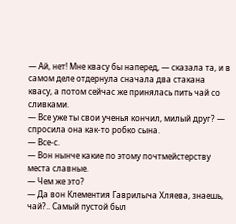— Ай, нет! Мне квасу бы наперед, — сказала та, и в самом деле отдернула сначала два стакана квасу, а потом сейчас же принялась пить чай со сливками.
— Все уже ты свои ученья кончил, милый друг? — спросила она как-то робко сына.
— Все-с.
— Вон нынче какие по этому почтмейстерству места славные.
— Чем же это?
— Да вон Клементия Гаврилыча Хляева, знаешь, чай?.. Самый пустой был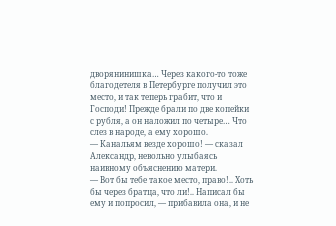дворянинишка… Через какого-то тоже благодетеля в Петербурге получил это место, и так теперь грабит, что и Господи! Прежде брали по две копейки с рубля, а он наложил по четыре… Что слез в народе, а ему хорошо.
— Канальям везде хорошо! — сказал Александр, невольно улыбаясь наивному объяснению матери.
— Вот бы тебе такое место, право!.. Хоть бы через братца, что ли!.. Написал бы ему и попросил, — прибавила она, и не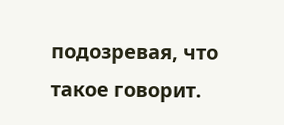подозревая, что такое говорит.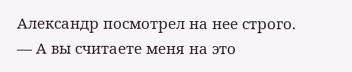Александр посмотрел на нее строго.
— А вы считаете меня на это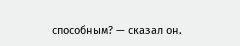способным? — сказал он.